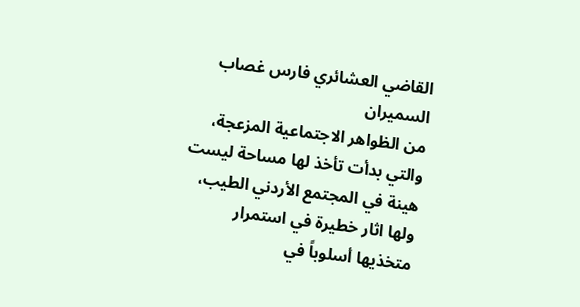القاضي العشائري فارس غصاب السميران
من الظواهر الاجتماعية المزعجة، والتي بدأت تأخذ لها مساحة ليست هينة في المجتمع الأردني الطيب، ولها اثار خطيرة في استمرار متخذيها أسلوباً في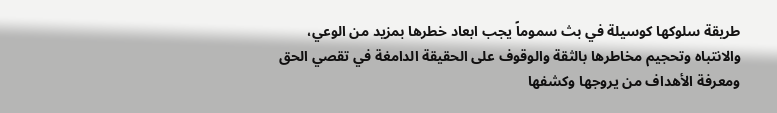طريقة سلوكها كوسيلة في بث سموماً يجب ابعاد خطرها بمزيد من الوعي، والانتباه وتحجيم مخاطرها بالثقة والوقوف على الحقيقة الدامغة في تقصي الحق ومعرفة الأهداف من يروجها وكشفها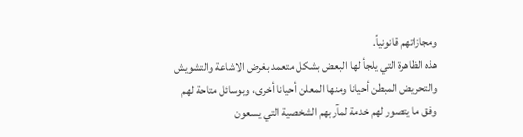ومجازاتهم قانونياً.
هذه الظاهرة التي يلجأ لها البعض بشكل متعمد بغرض الاشاعة والتشويش والتحريض المبطن أحيانا ومنها المعلن أحيانا أخرى، وبوسائل متاحة لهم وفق ما يتصور لهم خدمة لمآربهم الشخصية التي يسعون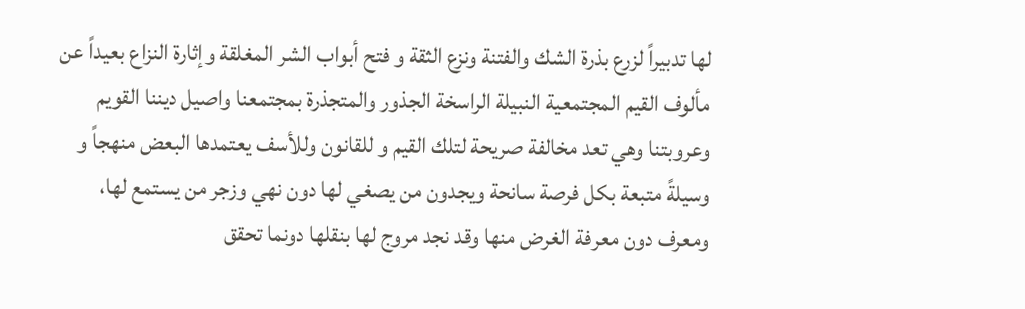لها تدبيراً لزرع بذرة الشك والفتنة ونزع الثقة و فتح أبواب الشر المغلقة وإثارة النزاع بعيداً عن مألوف القيم المجتمعية النبيلة الراسخة الجذور والمتجذرة بمجتمعنا واصيل ديننا القويم وعروبتنا وهي تعد مخالفة صريحة لتلك القيم و للقانون وللأسف يعتمدها البعض منهجاً و وسيلةً متبعة بكل فرصة سانحة ويجدون من يصغي لها دون نهي وزجر من يستمع لها، ومعرف دون معرفة الغرض منها وقد نجد مروج لها بنقلها دونما تحقق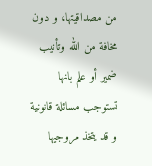من مصداقيتها، و دون مخافة من الله وتأنيب ضمير أو علم بانها تستوجب مسائلة قانونية و قد يتخذ مروجيها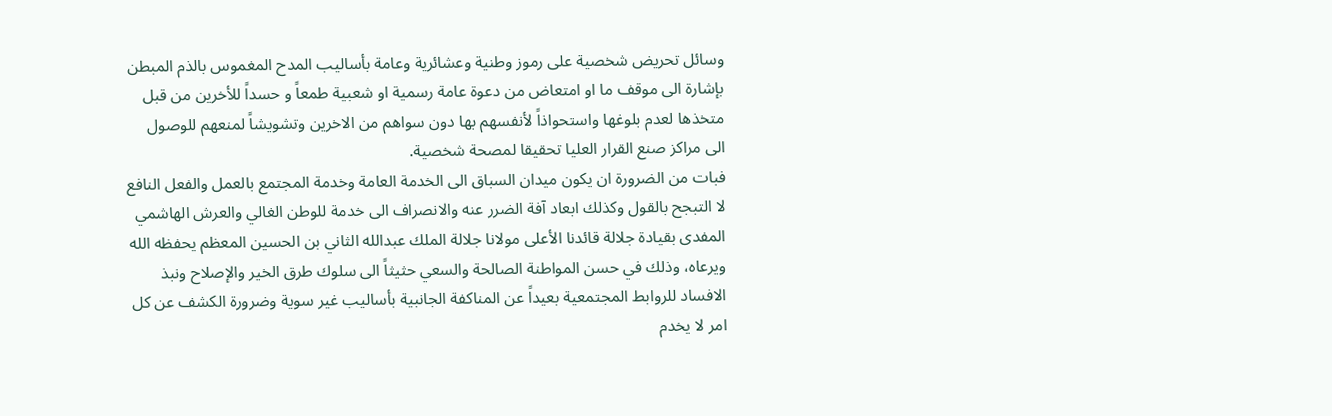وسائل تحريض شخصية على رموز وطنية وعشائرية وعامة بأساليب المدح المغموس بالذم المبطن بإشارة الى موقف ما او امتعاض من دعوة عامة رسمية او شعبية طمعاً و حسداً للأخرين من قبل متخذها لعدم بلوغها واستحواذاً لأنفسهم بها دون سواهم من الاخرين وتشويشاً لمنعهم للوصول الى مراكز صنع القرار العليا تحقيقا لمصحة شخصية.
فبات من الضرورة ان يكون ميدان السباق الى الخدمة العامة وخدمة المجتمع بالعمل والفعل النافع لا التبجح بالقول وكذلك ابعاد آفة الضرر عنه والانصراف الى خدمة للوطن الغالي والعرش الهاشمي المفدى بقيادة جلالة قائدنا الأعلى مولانا جلالة الملك عبدالله الثاني بن الحسين المعظم يحفظه الله ويرعاه، وذلك في حسن المواطنة الصالحة والسعي حثيثاً الى سلوك طرق الخير والإصلاح ونبذ الافساد للروابط المجتمعية بعيداً عن المناكفة الجانبية بأساليب غير سوية وضرورة الكشف عن كل امر لا يخدم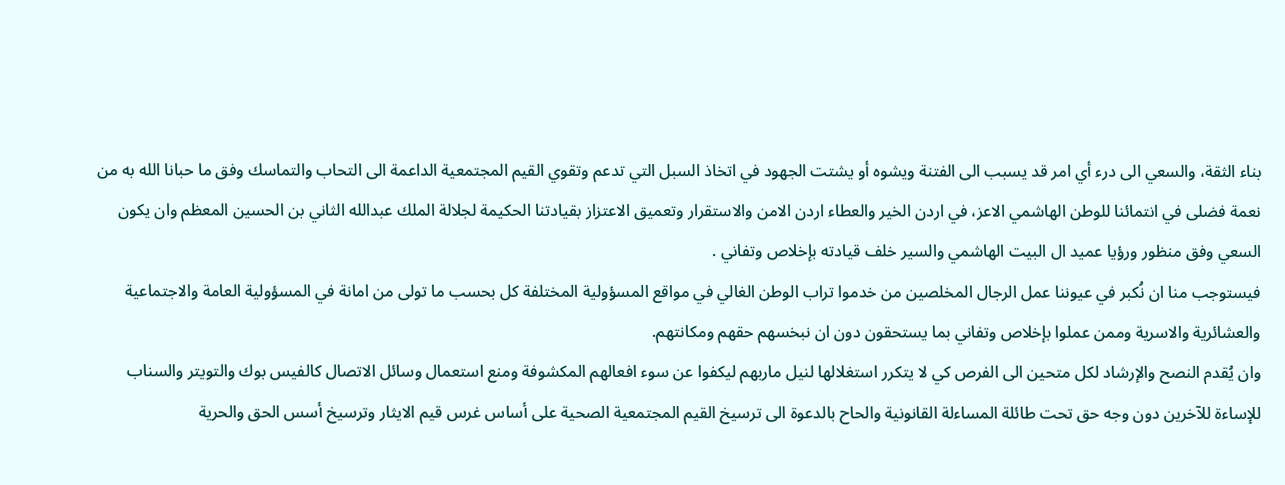بناء الثقة، والسعي الى درء أي امر قد يسبب الى الفتنة ويشوه أو يشتت الجهود في اتخاذ السبل التي تدعم وتقوي القيم المجتمعية الداعمة الى التحاب والتماسك وفق ما حبانا الله به من نعمة فضلى في انتمائنا للوطن الهاشمي الاعز، في اردن الخير والعطاء اردن الامن والاستقرار وتعميق الاعتزاز بقيادتنا الحكيمة لجلالة الملك عبدالله الثاني بن الحسين المعظم وان يكون السعي وفق منظور ورؤيا عميد ال البيت الهاشمي والسير خلف قيادته بإخلاص وتفاني .
فيستوجب منا ان نُكبر في عيوننا عمل الرجال المخلصين من خدموا تراب الوطن الغالي في مواقع المسؤولية المختلفة كل بحسب ما تولى من امانة في المسؤولية العامة والاجتماعية والعشائرية والاسرية وممن عملوا بإخلاص وتفاني بما يستحقون دون ان نبخسهم حقهم ومكانتهم.
وان يُقدم النصح والإرشاد لكل متحين الى الفرص كي لا يتكرر استغلالها لنيل ماربهم ليكفوا عن سوء افعالهم المكشوفة ومنع استعمال وسائل الاتصال كالفيس بوك والتويتر والسناب للإساءة للآخرين دون وجه حق تحت طائلة المساءلة القانونية والحاح بالدعوة الى ترسيخ القيم المجتمعية الصحية على أساس غرس قيم الايثار وترسيخ أسس الحق والحرية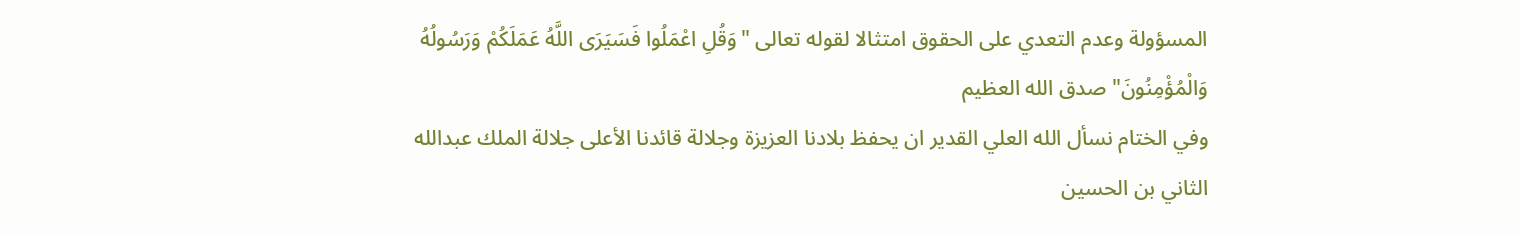المسؤولة وعدم التعدي على الحقوق امتثالا لقوله تعالى "وَقُلِ اعْمَلُوا فَسَيَرَى اللَّهُ عَمَلَكُمْ وَرَسُولُهُ وَالْمُؤْمِنُونَ" صدق الله العظيم
وفي الختام نسأل الله العلي القدير ان يحفظ بلادنا العزيزة وجلالة قائدنا الأعلى جلالة الملك عبدالله الثاني بن الحسين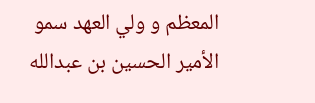المعظم و ولي العهد سمو الأمير الحسين بن عبدالله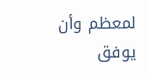لمعظم وأن يوفق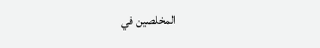المخلصين في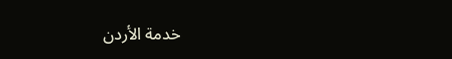خدمة الأردن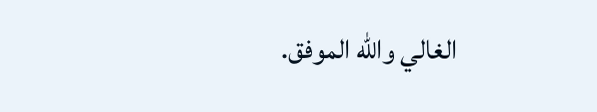الغالي والله الموفق.